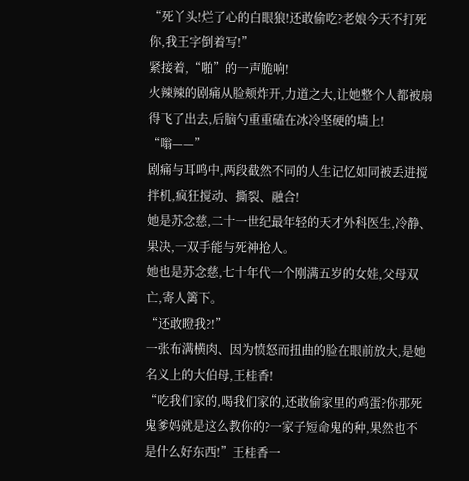“死丫头!烂了心的白眼狼!还敢偷吃?老娘今天不打死你,我王字倒着写!”
紧接着,“啪”的一声脆响!
火辣辣的剧痛从脸颊炸开,力道之大,让她整个人都被扇得飞了出去,后脑勺重重磕在冰冷坚硬的墙上!
“嗡——”
剧痛与耳鸣中,两段截然不同的人生记忆如同被丢进搅拌机,疯狂搅动、撕裂、融合!
她是苏念慈,二十一世纪最年轻的天才外科医生,冷静、果决,一双手能与死神抢人。
她也是苏念慈,七十年代一个刚满五岁的女娃,父母双亡,寄人篱下。
“还敢瞪我?!”
一张布满横肉、因为愤怒而扭曲的脸在眼前放大,是她名义上的大伯母,王桂香!
“吃我们家的,喝我们家的,还敢偷家里的鸡蛋?你那死鬼爹妈就是这么教你的?一家子短命鬼的种,果然也不是什么好东西!”王桂香一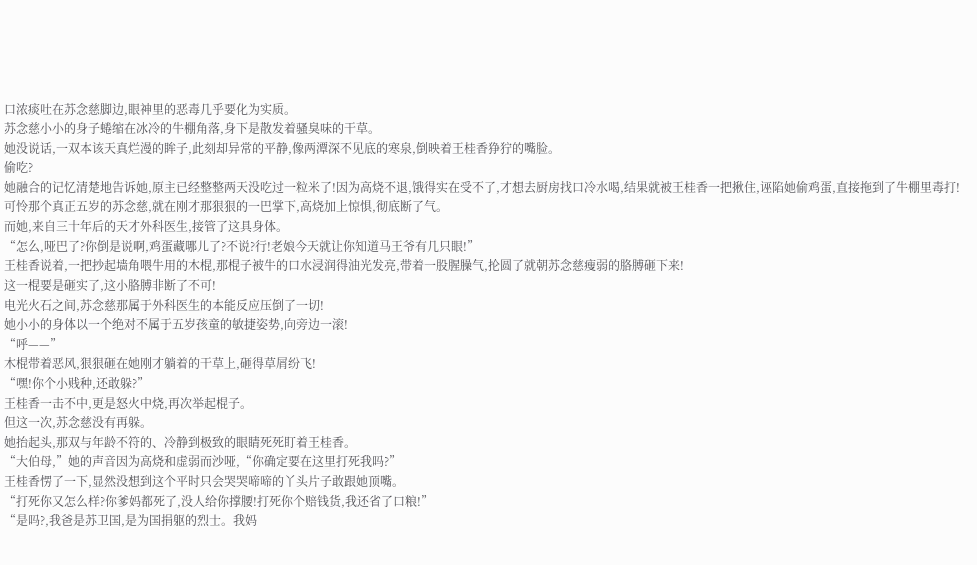口浓痰吐在苏念慈脚边,眼神里的恶毒几乎要化为实质。
苏念慈小小的身子蜷缩在冰冷的牛棚角落,身下是散发着骚臭味的干草。
她没说话,一双本该天真烂漫的眸子,此刻却异常的平静,像两潭深不见底的寒泉,倒映着王桂香狰狞的嘴脸。
偷吃?
她融合的记忆清楚地告诉她,原主已经整整两天没吃过一粒米了!因为高烧不退,饿得实在受不了,才想去厨房找口冷水喝,结果就被王桂香一把揪住,诬陷她偷鸡蛋,直接拖到了牛棚里毒打!
可怜那个真正五岁的苏念慈,就在刚才那狠狠的一巴掌下,高烧加上惊惧,彻底断了气。
而她,来自三十年后的天才外科医生,接管了这具身体。
“怎么,哑巴了?你倒是说啊,鸡蛋藏哪儿了?不说?行!老娘今天就让你知道马王爷有几只眼!”
王桂香说着,一把抄起墙角喂牛用的木棍,那棍子被牛的口水浸润得油光发亮,带着一股腥臊气,抡圆了就朝苏念慈瘦弱的胳膊砸下来!
这一棍要是砸实了,这小胳膊非断了不可!
电光火石之间,苏念慈那属于外科医生的本能反应压倒了一切!
她小小的身体以一个绝对不属于五岁孩童的敏捷姿势,向旁边一滚!
“呼——”
木棍带着恶风,狠狠砸在她刚才躺着的干草上,砸得草屑纷飞!
“嘿!你个小贱种,还敢躲?”
王桂香一击不中,更是怒火中烧,再次举起棍子。
但这一次,苏念慈没有再躲。
她抬起头,那双与年龄不符的、冷静到极致的眼睛死死盯着王桂香。
“大伯母,”她的声音因为高烧和虚弱而沙哑,“你确定要在这里打死我吗?”
王桂香愣了一下,显然没想到这个平时只会哭哭啼啼的丫头片子敢跟她顶嘴。
“打死你又怎么样?你爹妈都死了,没人给你撑腰!打死你个赔钱货,我还省了口粮!”
“是吗?,我爸是苏卫国,是为国捐躯的烈士。我妈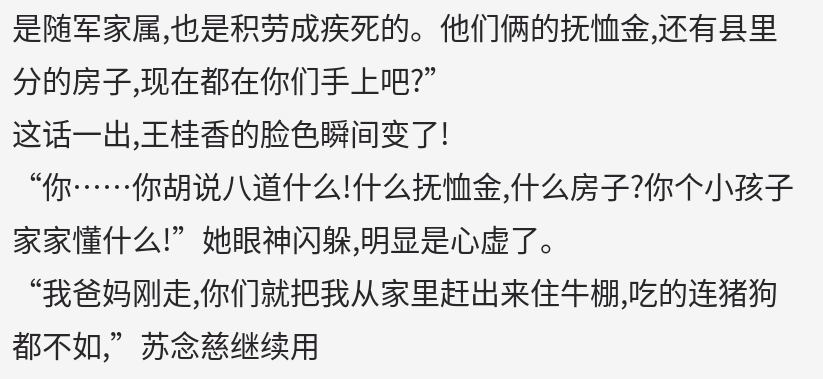是随军家属,也是积劳成疾死的。他们俩的抚恤金,还有县里分的房子,现在都在你们手上吧?”
这话一出,王桂香的脸色瞬间变了!
“你……你胡说八道什么!什么抚恤金,什么房子?你个小孩子家家懂什么!”她眼神闪躲,明显是心虚了。
“我爸妈刚走,你们就把我从家里赶出来住牛棚,吃的连猪狗都不如,”苏念慈继续用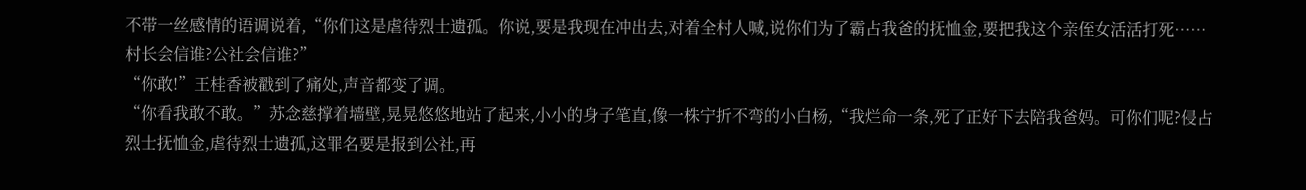不带一丝感情的语调说着,“你们这是虐待烈士遗孤。你说,要是我现在冲出去,对着全村人喊,说你们为了霸占我爸的抚恤金,要把我这个亲侄女活活打死……村长会信谁?公社会信谁?”
“你敢!”王桂香被戳到了痛处,声音都变了调。
“你看我敢不敢。”苏念慈撑着墙壁,晃晃悠悠地站了起来,小小的身子笔直,像一株宁折不弯的小白杨,“我烂命一条,死了正好下去陪我爸妈。可你们呢?侵占烈士抚恤金,虐待烈士遗孤,这罪名要是报到公社,再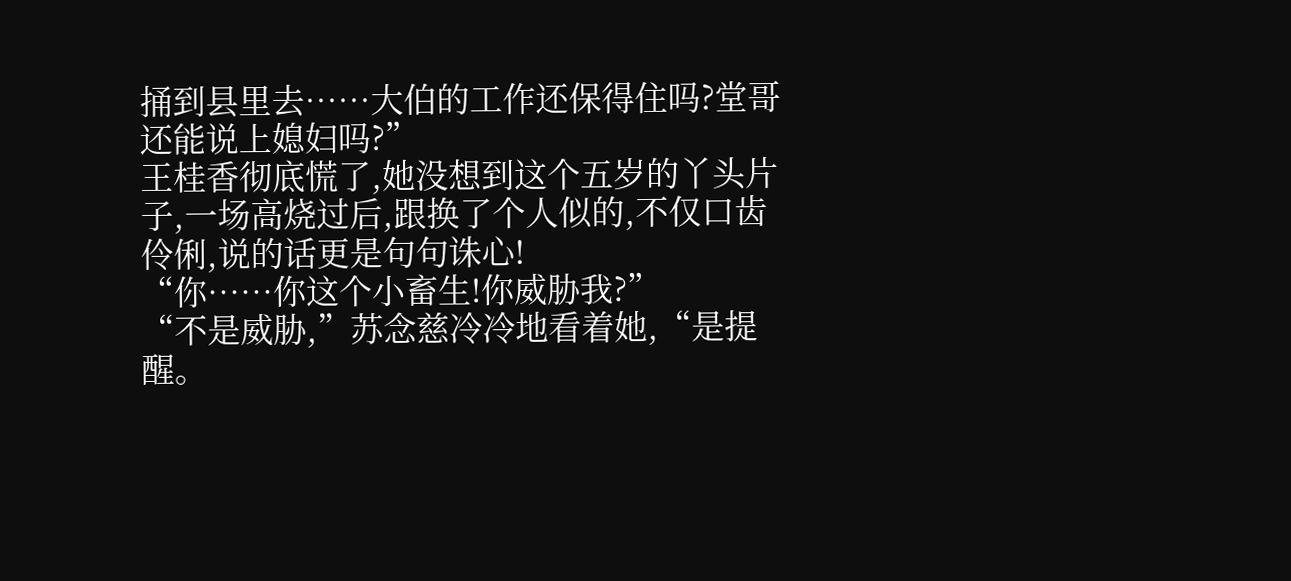捅到县里去……大伯的工作还保得住吗?堂哥还能说上媳妇吗?”
王桂香彻底慌了,她没想到这个五岁的丫头片子,一场高烧过后,跟换了个人似的,不仅口齿伶俐,说的话更是句句诛心!
“你……你这个小畜生!你威胁我?”
“不是威胁,”苏念慈冷冷地看着她,“是提醒。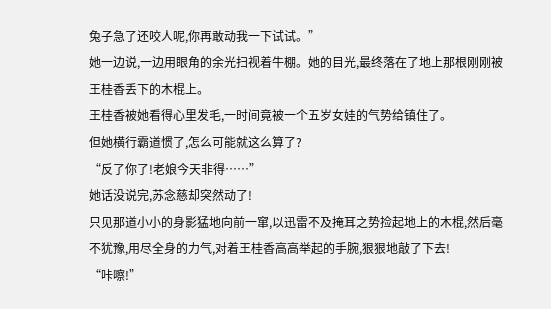兔子急了还咬人呢,你再敢动我一下试试。”
她一边说,一边用眼角的余光扫视着牛棚。她的目光,最终落在了地上那根刚刚被王桂香丢下的木棍上。
王桂香被她看得心里发毛,一时间竟被一个五岁女娃的气势给镇住了。
但她横行霸道惯了,怎么可能就这么算了?
“反了你了!老娘今天非得……”
她话没说完,苏念慈却突然动了!
只见那道小小的身影猛地向前一窜,以迅雷不及掩耳之势捡起地上的木棍,然后毫不犹豫,用尽全身的力气,对着王桂香高高举起的手腕,狠狠地敲了下去!
“咔嚓!”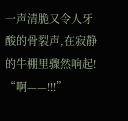一声清脆又令人牙酸的骨裂声,在寂静的牛棚里骤然响起!
“啊——!!!”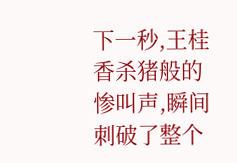下一秒,王桂香杀猪般的惨叫声,瞬间刺破了整个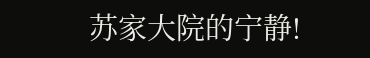苏家大院的宁静!